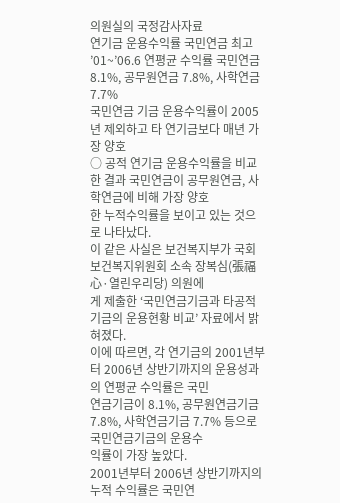의원실의 국정감사자료
연기금 운용수익률 국민연금 최고
’01~’06.6 연평균 수익률 국민연금 8.1%, 공무원연금 7.8%, 사학연금 7.7%
국민연금 기금 운용수익률이 2005년 제외하고 타 연기금보다 매년 가장 양호
○ 공적 연기금 운용수익률을 비교한 결과 국민연금이 공무원연금, 사학연금에 비해 가장 양호
한 누적수익률을 보이고 있는 것으로 나타났다.
이 같은 사실은 보건복지부가 국회 보건복지위원회 소속 장복심(張福心·열린우리당) 의원에
게 제출한 ‘국민연금기금과 타공적기금의 운용현황 비교’ 자료에서 밝혀졌다.
이에 따르면, 각 연기금의 2001년부터 2006년 상반기까지의 운용성과의 연평균 수익률은 국민
연금기금이 8.1%, 공무원연금기금 7.8%, 사학연금기금 7.7% 등으로 국민연금기금의 운용수
익률이 가장 높았다.
2001년부터 2006년 상반기까지의 누적 수익률은 국민연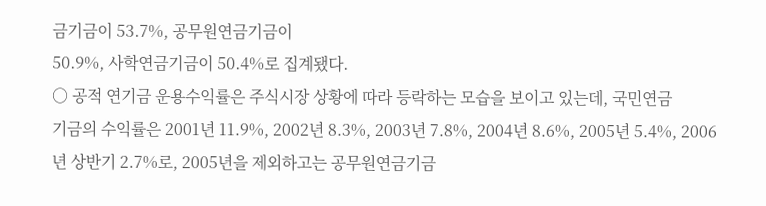금기금이 53.7%, 공무원연금기금이
50.9%, 사학연금기금이 50.4%로 집계됐다.
○ 공적 연기금 운용수익률은 주식시장 상황에 따라 등락하는 모습을 보이고 있는데, 국민연금
기금의 수익률은 2001년 11.9%, 2002년 8.3%, 2003년 7.8%, 2004년 8.6%, 2005년 5.4%, 2006
년 상반기 2.7%로, 2005년을 제외하고는 공무원연금기금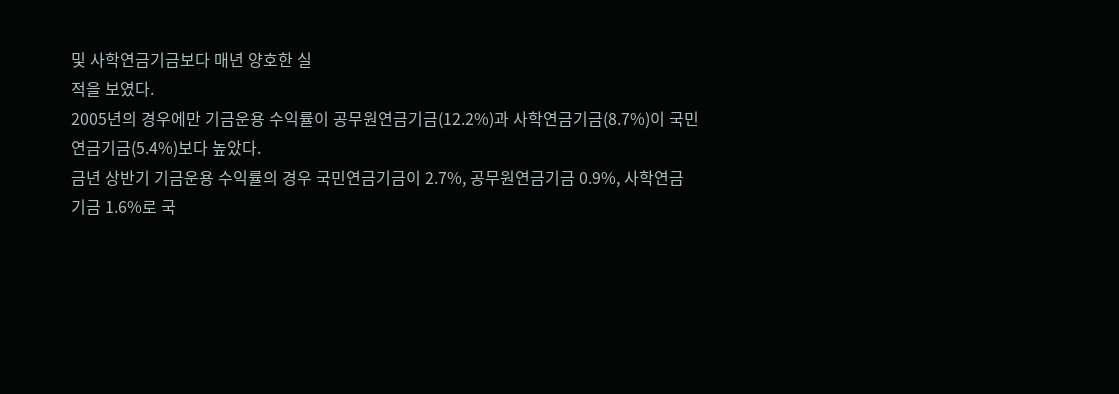및 사학연금기금보다 매년 양호한 실
적을 보였다.
2005년의 경우에만 기금운용 수익률이 공무원연금기금(12.2%)과 사학연금기금(8.7%)이 국민
연금기금(5.4%)보다 높았다.
금년 상반기 기금운용 수익률의 경우 국민연금기금이 2.7%, 공무원연금기금 0.9%, 사학연금
기금 1.6%로 국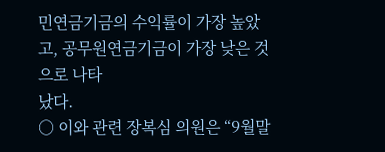민연금기금의 수익률이 가장 높았고, 공무원연금기금이 가장 낮은 것으로 나타
났다.
○ 이와 관련 장복심 의원은 “9월말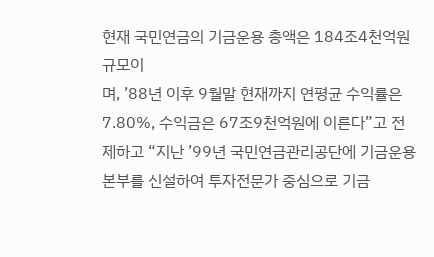현재 국민연금의 기금운용 총액은 184조4천억원 규모이
며, ’88년 이후 9월말 현재까지 연평균 수익률은 7.80%, 수익금은 67조9천억원에 이른다”고 전
제하고 “지난 ’99년 국민연금관리공단에 기금운용본부를 신설하여 투자전문가 중심으로 기금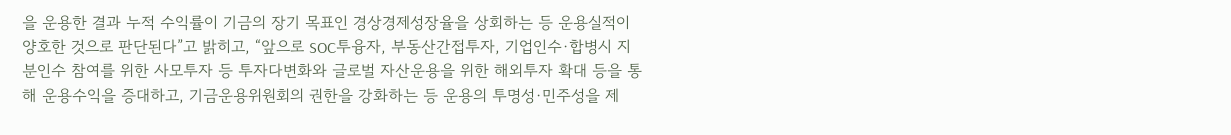을 운용한 결과 누적 수익률이 기금의 장기 목표인 경상경제성장율을 상회하는 등 운용실적이
양호한 것으로 판단된다”고 밝히고, “앞으로 SOC투융자, 부동산간접투자, 기업인수·합병시 지
분인수 참여를 위한 사모투자 등 투자다변화와 글로벌 자산운용을 위한 해외투자 확대 등을 통
해 운용수익을 증대하고, 기금운용위원회의 권한을 강화하는 등 운용의 투명성·민주성을 제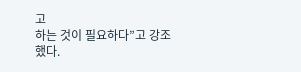고
하는 것이 필요하다”고 강조했다.